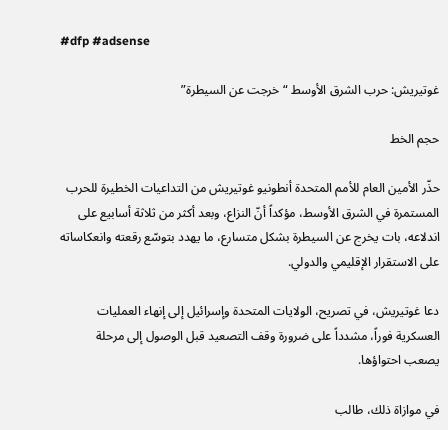#dfp #adsense

غوتيريش: حرب الشرق الأوسط “خرجت عن السيطرة”

حجم الخط

حذّر الأمين العام للأمم المتحدة أنطونيو غوتيريش من التداعيات الخطيرة للحرب المستمرة في الشرق الأوسط، مؤكداً أنّ النزاع، وبعد أكثر من ثلاثة أسابيع على اندلاعه، بات يخرج عن السيطرة بشكل متسارع، ما يهدد بتوسّع رقعته وانعكاساته على الاستقرار الإقليمي والدولي.

دعا غوتيريش، في تصريح، الولايات المتحدة وإسرائيل إلى إنهاء العمليات العسكرية فوراً، مشدداً على ضرورة وقف التصعيد قبل الوصول إلى مرحلة يصعب احتواؤها.

في موازاة ذلك، طالب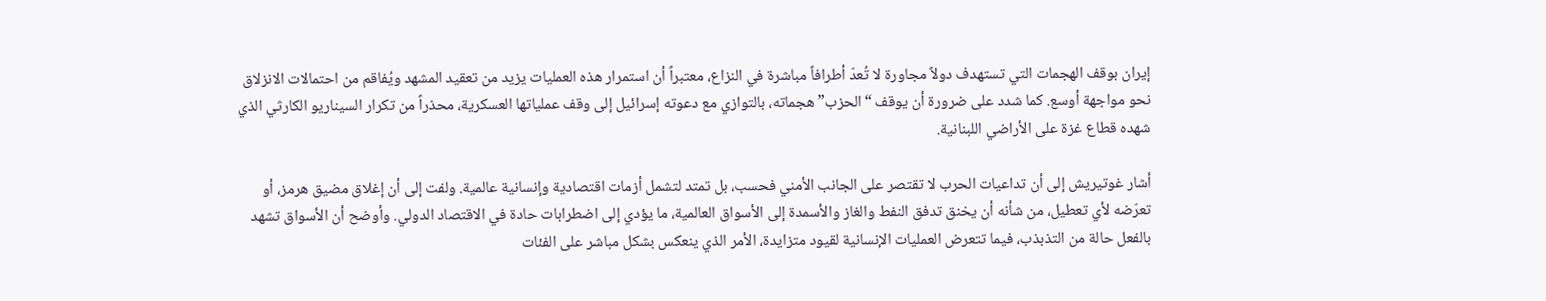إيران بوقف الهجمات التي تستهدف دولاً مجاورة لا تُعدّ أطرافاً مباشرة في النزاع، معتبراً أن استمرار هذه العمليات يزيد من تعقيد المشهد ويُفاقم من احتمالات الانزلاق نحو مواجهة أوسع. كما شدد على ضرورة أن يوقف “الحزب” هجماته، بالتوازي مع دعوته إسرائيل إلى وقف عملياتها العسكرية، محذراً من تكرار السيناريو الكارثي الذي شهده قطاع غزة على الأراضي اللبنانية.

أشار غوتيريش إلى أن تداعيات الحرب لا تقتصر على الجانب الأمني فحسب، بل تمتد لتشمل أزمات اقتصادية وإنسانية عالمية. ولفت إلى أن إغلاق مضيق هرمز، أو تعرّضه لأي تعطيل، من شأنه أن يخنق تدفق النفط والغاز والأسمدة إلى الأسواق العالمية، ما يؤدي إلى اضطرابات حادة في الاقتصاد الدولي. وأوضح أن الأسواق تشهد بالفعل حالة من التذبذب، فيما تتعرض العمليات الإنسانية لقيود متزايدة، الأمر الذي ينعكس بشكل مباشر على الفئات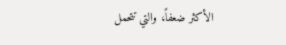الأكثر ضعفاً، والتي تتحمل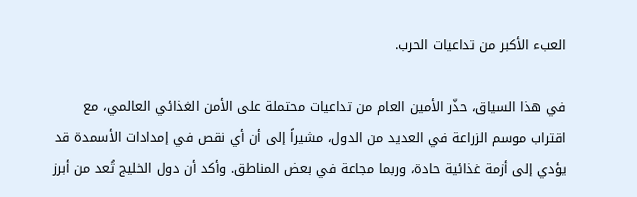العبء الأكبر من تداعيات الحرب.

في هذا السياق، حذّر الأمين العام من تداعيات محتملة على الأمن الغذائي العالمي، مع اقتراب موسم الزراعة في العديد من الدول، مشيراً إلى أن أي نقص في إمدادات الأسمدة قد يؤدي إلى أزمة غذائية حادة، وربما مجاعة في بعض المناطق. وأكد أن دول الخليج تُعد من أبرز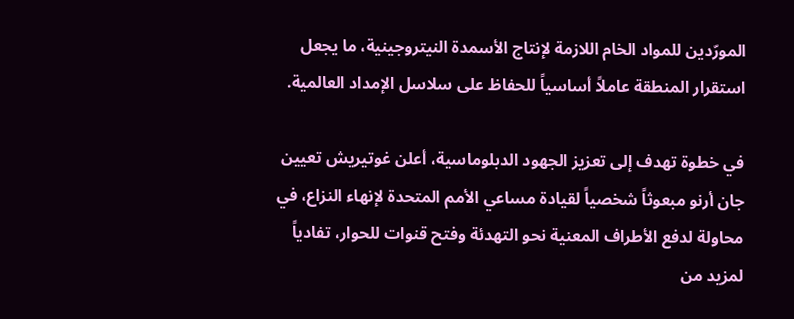المورّدين للمواد الخام اللازمة لإنتاج الأسمدة النيتروجينية، ما يجعل استقرار المنطقة عاملاً أساسياً للحفاظ على سلاسل الإمداد العالمية.

في خطوة تهدف إلى تعزيز الجهود الدبلوماسية، أعلن غوتيريش تعيين جان أرنو مبعوثاً شخصياً لقيادة مساعي الأمم المتحدة لإنهاء النزاع، في محاولة لدفع الأطراف المعنية نحو التهدئة وفتح قنوات للحوار، تفادياً لمزيد من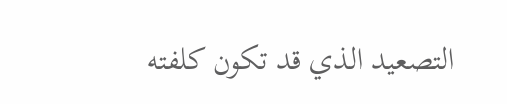التصعيد الذي قد تكون كلفته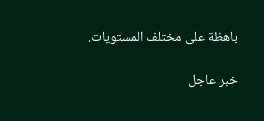باهظة على مختلف المستويات.

خبر عاجل